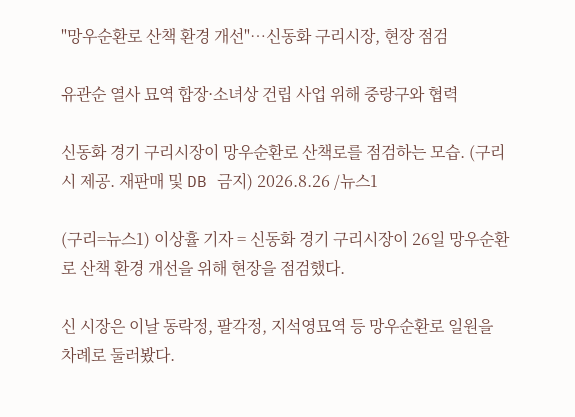"망우순환로 산책 환경 개선"…신동화 구리시장, 현장 점검

유관순 열사 묘역 합장·소녀상 건립 사업 위해 중랑구와 협력

신동화 경기 구리시장이 망우순환로 산책로를 점검하는 모습. (구리시 제공. 재판매 및 DB 금지) 2026.8.26 /뉴스1

(구리=뉴스1) 이상휼 기자 = 신동화 경기 구리시장이 26일 망우순환로 산책 환경 개선을 위해 현장을 점검했다.

신 시장은 이날 동락정, 팔각정, 지석영묘역 등 망우순환로 일원을 차례로 둘러봤다.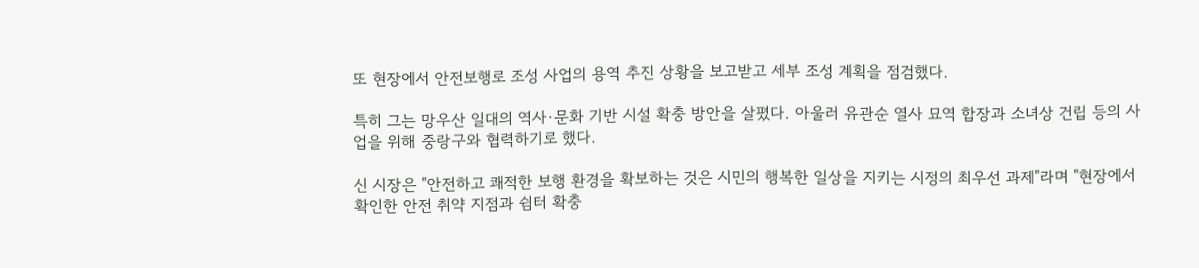또 현장에서 안전보행로 조성 사업의 용역 추진 상황을 보고받고 세부 조성 계획을 점검했다.

특히 그는 망우산 일대의 역사·문화 기반 시설 확충 방안을 살폈다. 아울러 유관순 열사 묘역 합장과 소녀상 건립 등의 사업을 위해 중랑구와 협력하기로 했다.

신 시장은 "안전하고 쾌적한 보행 환경을 확보하는 것은 시민의 행복한 일상을 지키는 시정의 최우선 과제"라며 "현장에서 확인한 안전 취약 지점과 쉼터 확충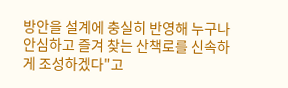방안을 설계에 충실히 반영해 누구나 안심하고 즐겨 찾는 산책로를 신속하게 조성하겠다"고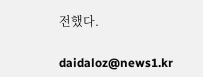전했다.

daidaloz@news1.kr